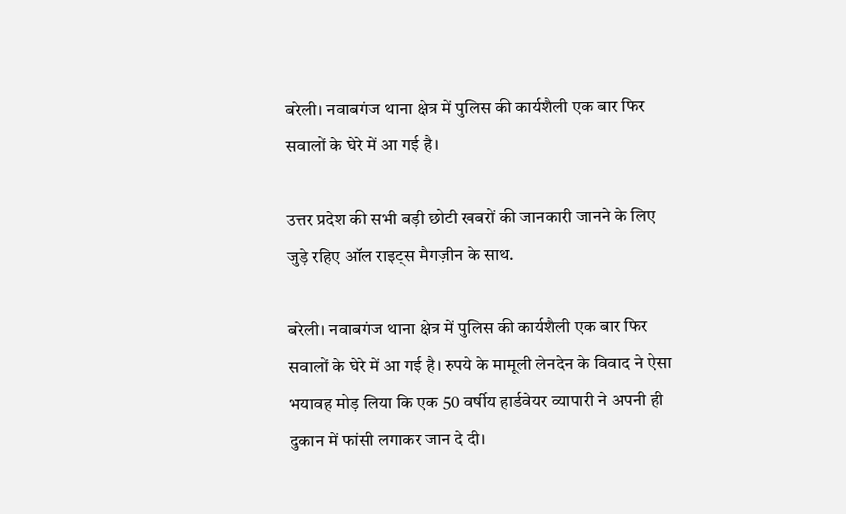बरेली। नवाबगंज थाना क्षेत्र में पुलिस की कार्यशैली एक बार फिर सवालों के घेरे में आ गई है।

उत्तर प्रदेश की सभी बड़ी छोटी खबरों की जानकारी जानने के लिए जुड़े रहिए ऑल राइट्स मैगज़ीन के साथ.

बरेली। नवाबगंज थाना क्षेत्र में पुलिस की कार्यशैली एक बार फिर सवालों के घेरे में आ गई है। रुपये के मामूली लेनदेन के विवाद ने ऐसा भयावह मोड़ लिया कि एक 50 वर्षीय हार्डवेयर व्यापारी ने अपनी ही दुकान में फांसी लगाकर जान दे दी।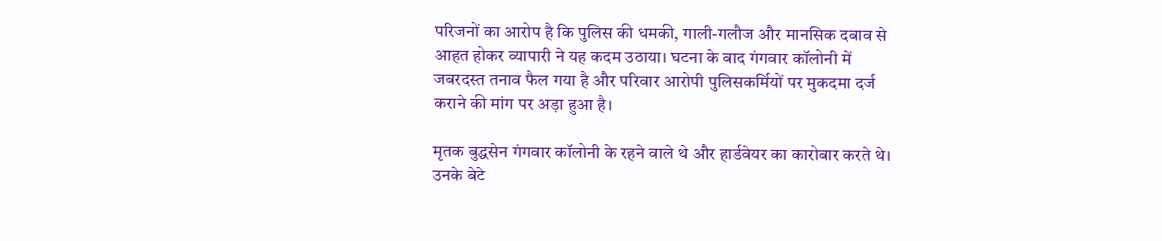परिजनों का आरोप है कि पुलिस की धमकी, गाली-गलौज और मानसिक दबाव से आहत होकर व्यापारी ने यह कदम उठाया। घटना के बाद गंगवार कॉलोनी में जबरदस्त तनाव फैल गया है और परिवार आरोपी पुलिसकर्मियों पर मुकदमा दर्ज कराने की मांग पर अड़ा हुआ है।

मृतक बुद्धसेन गंगवार कॉलोनी के रहने वाले थे और हार्डवेयर का कारोबार करते थे। उनके बेटे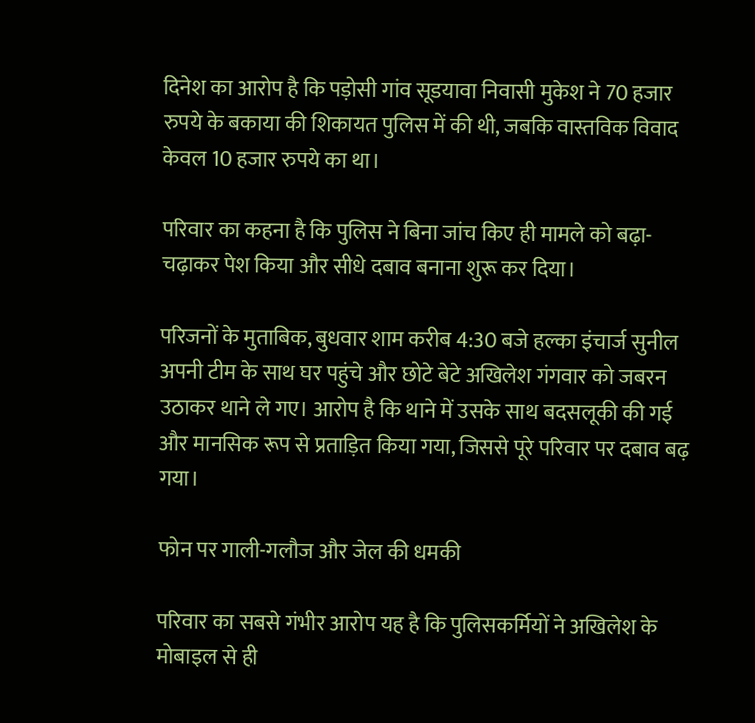दिनेश का आरोप है कि पड़ोसी गांव सूडयावा निवासी मुकेश ने 70 हजार रुपये के बकाया की शिकायत पुलिस में की थी, जबकि वास्तविक विवाद केवल 10 हजार रुपये का था।

परिवार का कहना है कि पुलिस ने बिना जांच किए ही मामले को बढ़ा-चढ़ाकर पेश किया और सीधे दबाव बनाना शुरू कर दिया।

परिजनों के मुताबिक, बुधवार शाम करीब 4:30 बजे हल्का इंचार्ज सुनील अपनी टीम के साथ घर पहुंचे और छोटे बेटे अखिलेश गंगवार को जबरन उठाकर थाने ले गए। आरोप है कि थाने में उसके साथ बदसलूकी की गई और मानसिक रूप से प्रताड़ित किया गया, जिससे पूरे परिवार पर दबाव बढ़ गया।

फोन पर गाली-गलौज और जेल की धमकी

परिवार का सबसे गंभीर आरोप यह है कि पुलिसकर्मियों ने अखिलेश के मोबाइल से ही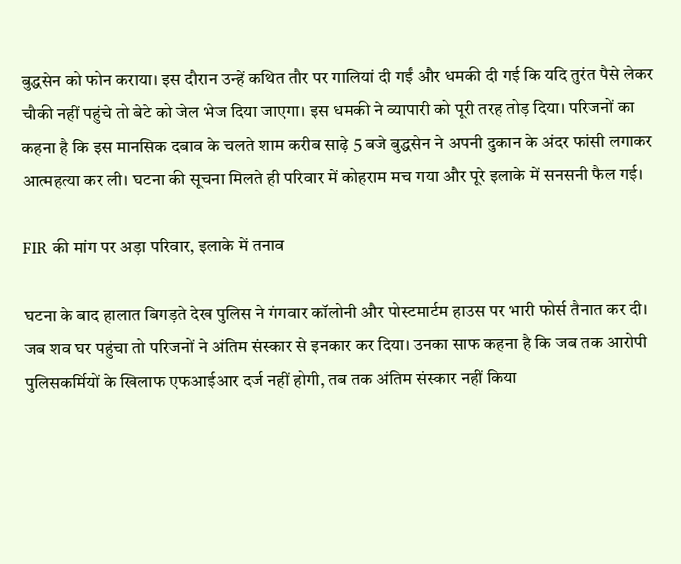बुद्धसेन को फोन कराया। इस दौरान उन्हें कथित तौर पर गालियां दी गईं और धमकी दी गई कि यदि तुरंत पैसे लेकर चौकी नहीं पहुंचे तो बेटे को जेल भेज दिया जाएगा। इस धमकी ने व्यापारी को पूरी तरह तोड़ दिया। परिजनों का कहना है कि इस मानसिक दबाव के चलते शाम करीब साढ़े 5 बजे बुद्धसेन ने अपनी दुकान के अंदर फांसी लगाकर आत्महत्या कर ली। घटना की सूचना मिलते ही परिवार में कोहराम मच गया और पूरे इलाके में सनसनी फैल गई।

FIR की मांग पर अड़ा परिवार, इलाके में तनाव

घटना के बाद हालात बिगड़ते देख पुलिस ने गंगवार कॉलोनी और पोस्टमार्टम हाउस पर भारी फोर्स तैनात कर दी। जब शव घर पहुंचा तो परिजनों ने अंतिम संस्कार से इनकार कर दिया। उनका साफ कहना है कि जब तक आरोपी पुलिसकर्मियों के खिलाफ एफआईआर दर्ज नहीं होगी, तब तक अंतिम संस्कार नहीं किया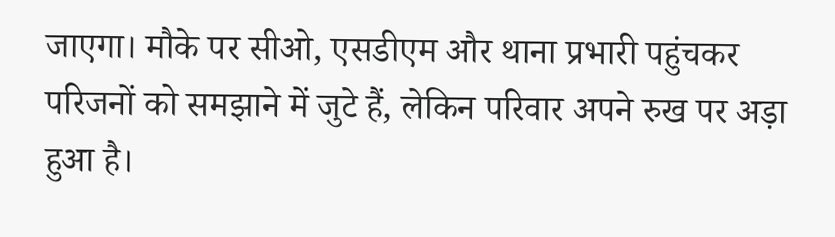जाएगा। मौके पर सीओ, एसडीएम और थाना प्रभारी पहुंचकर परिजनों को समझाने में जुटे हैं, लेकिन परिवार अपने रुख पर अड़ा हुआ है।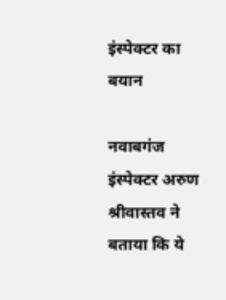इंस्पेक्टर का बयान

नवाबगंज इंस्पेक्टर अरुण श्रीवास्तव ने बताया कि ये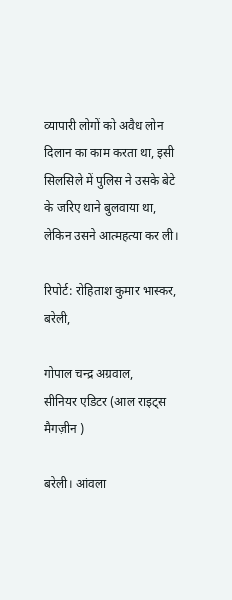व्यापारी लोगों को अवैध लोन दिलान का काम करता था, इसी सिलसिले में पुलिस ने उसके बेटे के जरिए थाने बुलवाया था, लेकिन उसने आत्महत्या कर ली।

रिपोर्ट: रोहिताश कुमार भास्कर,
बरेली,

गोपाल चन्द्र अग्रवाल,
सीनियर एडिटर (आल राइट्स मैगज़ीन )

बरेली। आंवला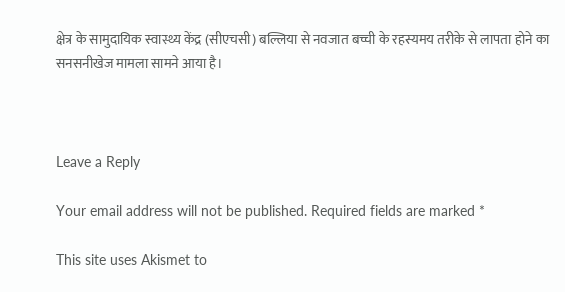क्षेत्र के सामुदायिक स्वास्थ्य केंद्र (सीएचसी) बल्लिया से नवजात बच्ची के रहस्यमय तरीके से लापता होने का सनसनीखेज मामला सामने आया है।



Leave a Reply

Your email address will not be published. Required fields are marked *

This site uses Akismet to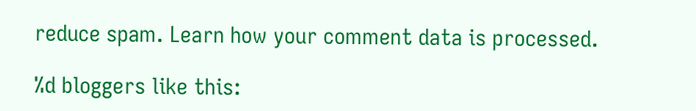reduce spam. Learn how your comment data is processed.

%d bloggers like this: